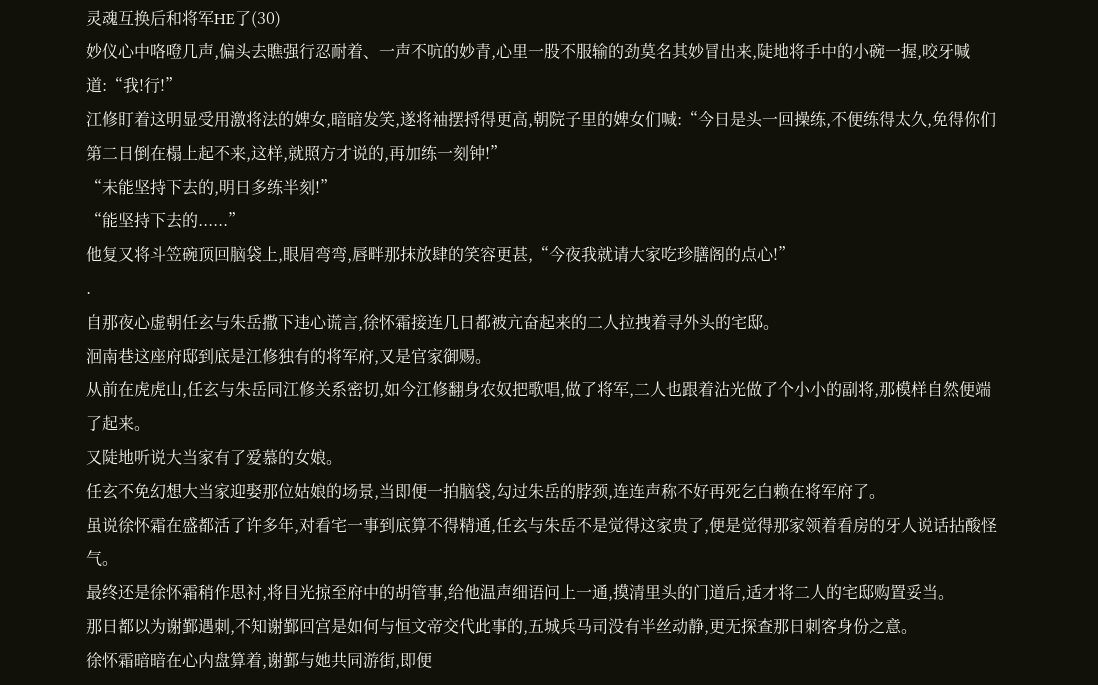灵魂互换后和将军HE了(30)
妙仪心中咯噔几声,偏头去瞧强行忍耐着、一声不吭的妙青,心里一股不服输的劲莫名其妙冒出来,陡地将手中的小碗一握,咬牙喊道:“我!行!”
江修盯着这明显受用激将法的婢女,暗暗发笑,遂将袖摆捋得更高,朝院子里的婢女们喊:“今日是头一回操练,不便练得太久,免得你们第二日倒在榻上起不来,这样,就照方才说的,再加练一刻钟!”
“未能坚持下去的,明日多练半刻!”
“能坚持下去的......”
他复又将斗笠碗顶回脑袋上,眼眉弯弯,唇畔那抹放肆的笑容更甚,“今夜我就请大家吃珍膳阁的点心!”
.
自那夜心虚朝任玄与朱岳撒下违心谎言,徐怀霜接连几日都被亢奋起来的二人拉拽着寻外头的宅邸。
洄南巷这座府邸到底是江修独有的将军府,又是官家御赐。
从前在虎虎山,任玄与朱岳同江修关系密切,如今江修翻身农奴把歌唱,做了将军,二人也跟着沾光做了个小小的副将,那模样自然便端了起来。
又陡地听说大当家有了爱慕的女娘。
任玄不免幻想大当家迎娶那位姑娘的场景,当即便一拍脑袋,勾过朱岳的脖颈,连连声称不好再死乞白赖在将军府了。
虽说徐怀霜在盛都活了许多年,对看宅一事到底算不得精通,任玄与朱岳不是觉得这家贵了,便是觉得那家领着看房的牙人说话拈酸怪气。
最终还是徐怀霜稍作思衬,将目光掠至府中的胡管事,给他温声细语问上一通,摸清里头的门道后,适才将二人的宅邸购置妥当。
那日都以为谢鄞遇刺,不知谢鄞回宫是如何与恒文帝交代此事的,五城兵马司没有半丝动静,更无探查那日刺客身份之意。
徐怀霜暗暗在心内盘算着,谢鄞与她共同游街,即便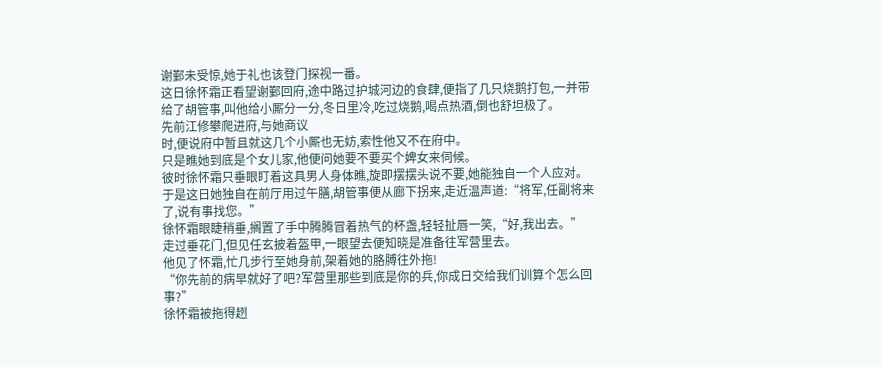谢鄞未受惊,她于礼也该登门探视一番。
这日徐怀霜正看望谢鄞回府,途中路过护城河边的食肆,便指了几只烧鹅打包,一并带给了胡管事,叫他给小厮分一分,冬日里冷,吃过烧鹅,喝点热酒,倒也舒坦极了。
先前江修攀爬进府,与她商议
时,便说府中暂且就这几个小厮也无妨,索性他又不在府中。
只是瞧她到底是个女儿家,他便问她要不要买个婢女来伺候。
彼时徐怀霜只垂眼盯着这具男人身体瞧,旋即摆摆头说不要,她能独自一个人应对。
于是这日她独自在前厅用过午膳,胡管事便从廊下拐来,走近温声道:“将军,任副将来了,说有事找您。”
徐怀霜眼睫稍垂,搁置了手中腾腾冒着热气的杯盏,轻轻扯唇一笑,“好,我出去。”
走过垂花门,但见任玄披着盔甲,一眼望去便知晓是准备往军营里去。
他见了怀霜,忙几步行至她身前,架着她的胳膊往外拖!
“你先前的病早就好了吧?军营里那些到底是你的兵,你成日交给我们训算个怎么回事?”
徐怀霜被拖得趔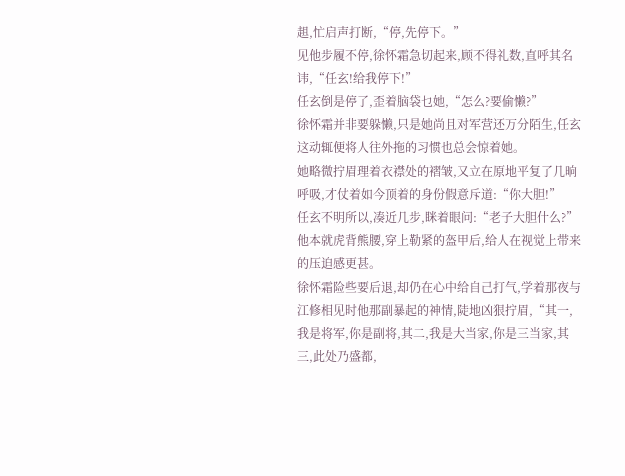趄,忙启声打断,“停,先停下。”
见他步履不停,徐怀霜急切起来,顾不得礼数,直呼其名讳,“任玄!给我停下!”
任玄倒是停了,歪着脑袋乜她,“怎么?要偷懒?”
徐怀霜并非要躲懒,只是她尚且对军营还万分陌生,任玄这动辄便将人往外拖的习惯也总会惊着她。
她略微拧眉理着衣襟处的褶皱,又立在原地平复了几晌呼吸,才仗着如今顶着的身份假意斥道:“你大胆!”
任玄不明所以,凑近几步,眯着眼问:“老子大胆什么?”
他本就虎背熊腰,穿上勒紧的盔甲后,给人在视觉上带来的压迫感更甚。
徐怀霜险些要后退,却仍在心中给自己打气,学着那夜与江修相见时他那副暴起的神情,陡地凶狠拧眉,“其一,我是将军,你是副将,其二,我是大当家,你是三当家,其三,此处乃盛都,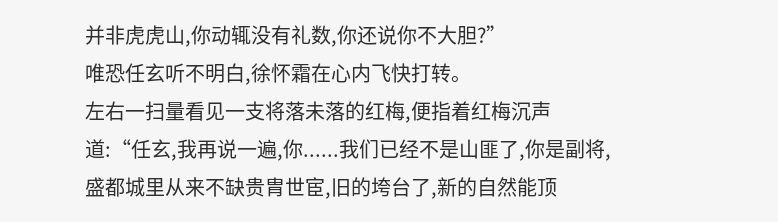并非虎虎山,你动辄没有礼数,你还说你不大胆?”
唯恐任玄听不明白,徐怀霜在心内飞快打转。
左右一扫量看见一支将落未落的红梅,便指着红梅沉声道:“任玄,我再说一遍,你......我们已经不是山匪了,你是副将,盛都城里从来不缺贵胄世宦,旧的垮台了,新的自然能顶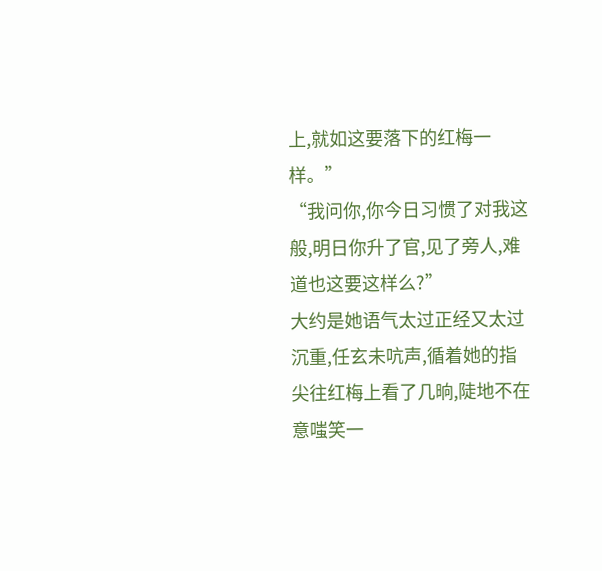上,就如这要落下的红梅一样。”
“我问你,你今日习惯了对我这般,明日你升了官,见了旁人,难道也这要这样么?”
大约是她语气太过正经又太过沉重,任玄未吭声,循着她的指尖往红梅上看了几晌,陡地不在意嗤笑一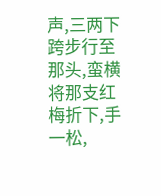声,三两下跨步行至那头,蛮横将那支红梅折下,手一松,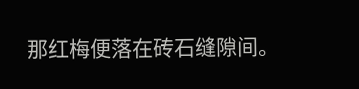那红梅便落在砖石缝隙间。